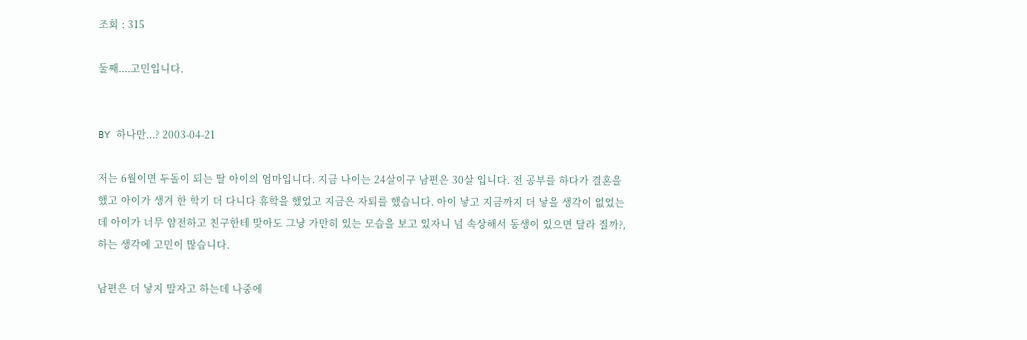조회 : 315

둘째....고민입니다.


BY 하나만...? 2003-04-21

저는 6월이면 두돌이 되는 딸 아이의 엄마입니다. 지금 나이는 24살이구 남편은 30살 입니다. 전 공부를 하다가 결혼을 했고 아이가 생겨 한 학기 더 다니다 휴학을 했었고 지금은 자퇴를 했습니다. 아이 낳고 지금까지 더 낳을 생각이 없었는데 아이가 너무 얌전하고 친구한테 맞아도 그냥 가만히 있는 모습을 보고 있자니 넘 속상해서 동생이 있으면 달라 질까?, 하는 생각에 고민이 많습니다.

남편은 더 낳지 말자고 하는데 나중에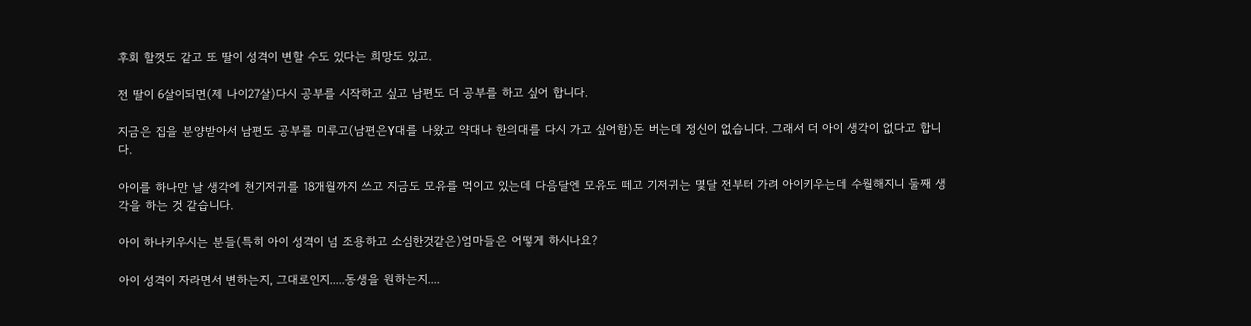후회 할껏도 같고 또 딸이 성격이 변할 수도 있다는 희망도 있고.

전 딸이 6살이되면(제 나이27살)다시 공부를 시작하고 싶고 남편도 더 공부를 하고 싶어 합니다.

지금은 집을 분양받아서 남편도 공부를 미루고(남편은Y대를 나왔고 약대나 한의대를 다시 가고 싶어함)돈 버는데 정신이 없습니다. 그래서 더 아이 생각이 없다고 합니다.

아이를 하나만 날 생각에 천기저귀를 18개월까지 쓰고 지금도 모유를 먹이고 있는데 다음달엔 모유도 떼고 기저귀는 몇달 전부터 가려 아이키우는데 수월해지니 둘째 생각을 하는 것 같습니다.

아이 하나키우시는 분들(특히 아이 성격이 넘 조용하고 소심한것같은)엄마들은 어떻게 하시나요?

아이 성격이 자라면서 변하는지, 그대로인지.....동생을 원하는지....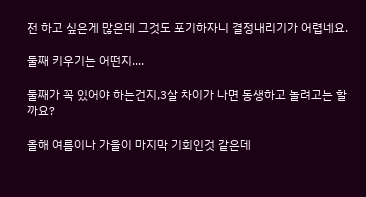전 하고 싶은게 많은데 그것도 포기하자니 결정내리기가 어렵네요.

둘째 키우기는 어떤지....

둘째가 꼭 있어야 하는건지,3살 차이가 나면 동생하고 놀려고는 할까요?

올해 여름이나 가을이 마지막 기회인것 같은데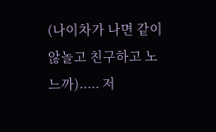(나이차가 나면 같이 않놀고 친구하고 노느까)..... 저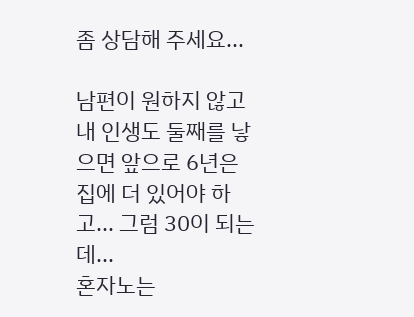좀 상담해 주세요...

남편이 원하지 않고 내 인생도 둘째를 낳으면 앞으로 6년은 집에 더 있어야 하고... 그럼 30이 되는데...
혼자노는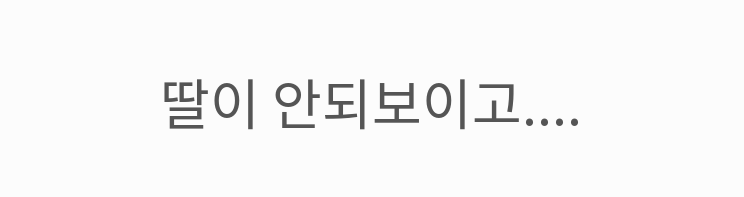딸이 안되보이고....